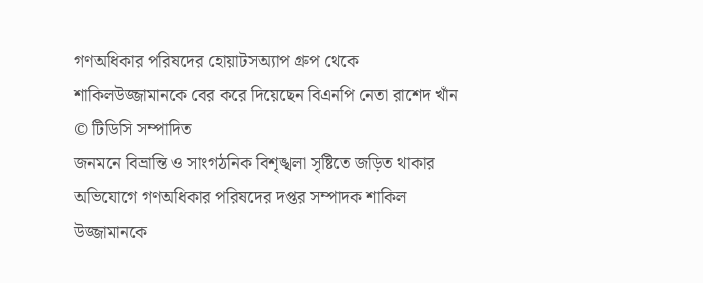গণঅধিকার পরিষদের হোয়াটসঅ্যাপ গ্রুপ থেকে শাকিলউজ্জামানকে বের করে দিয়েছেন বিএনপি নেতা রাশেদ খাঁন © টিডিসি সম্পাদিত
জনমনে বিভ্রান্তি ও সাংগঠনিক বিশৃঙ্খলা সৃষ্টিতে জড়িত থাকার অভিযোগে গণঅধিকার পরিষদের দপ্তর সম্পাদক শাকিল উজ্জামানকে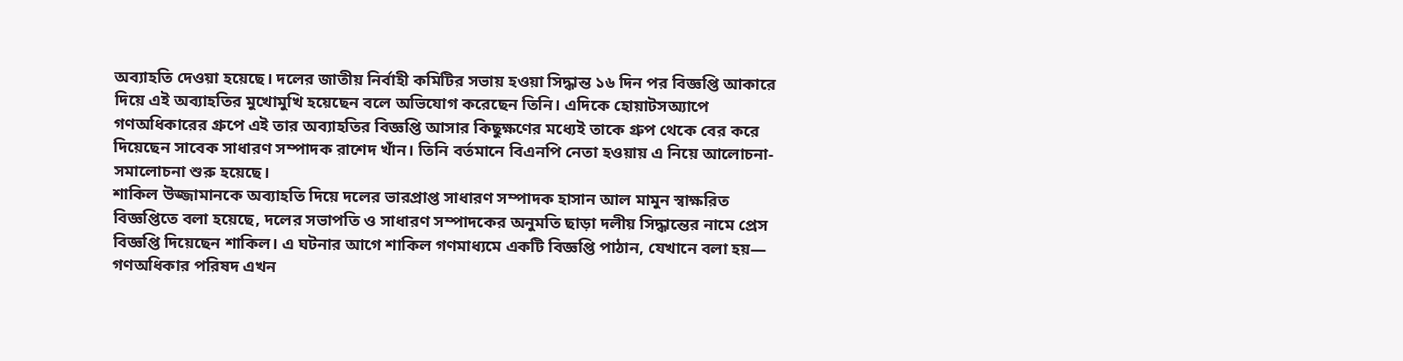অব্যাহতি দেওয়া হয়েছে। দলের জাতীয় নির্বাহী কমিটির সভায় হওয়া সিদ্ধান্ত ১৬ দিন পর বিজ্ঞপ্তি আকারে দিয়ে এই অব্যাহতির মুখোমুখি হয়েছেন বলে অভিযোগ করেছেন তিনি। এদিকে হোয়াটসঅ্যাপে গণঅধিকারের গ্রুপে এই তার অব্যাহতির বিজ্ঞপ্তি আসার কিছুক্ষণের মধ্যেই তাকে গ্রুপ থেকে বের করে দিয়েছেন সাবেক সাধারণ সম্পাদক রাশেদ খাঁন। তিনি বর্তমানে বিএনপি নেতা হওয়ায় এ নিয়ে আলোচনা-সমালোচনা শুরু হয়েছে।
শাকিল উজ্জামানকে অব্যাহতি দিয়ে দলের ভারপ্রাপ্ত সাধারণ সম্পাদক হাসান আল মামুন স্বাক্ষরিত বিজ্ঞপ্তিতে বলা হয়েছে, দলের সভাপতি ও সাধারণ সম্পাদকের অনুমতি ছাড়া দলীয় সিদ্ধান্তের নামে প্রেস বিজ্ঞপ্তি দিয়েছেন শাকিল। এ ঘটনার আগে শাকিল গণমাধ্যমে একটি বিজ্ঞপ্তি পাঠান, যেখানে বলা হয়— গণঅধিকার পরিষদ এখন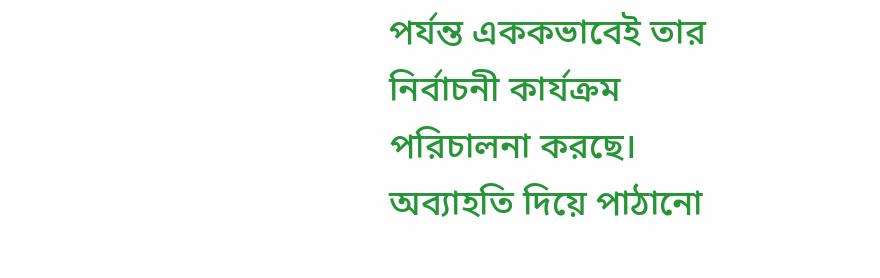পর্যন্ত এককভাবেই তার নির্বাচনী কার্যক্রম পরিচালনা করছে।
অব্যাহতি দিয়ে পাঠানো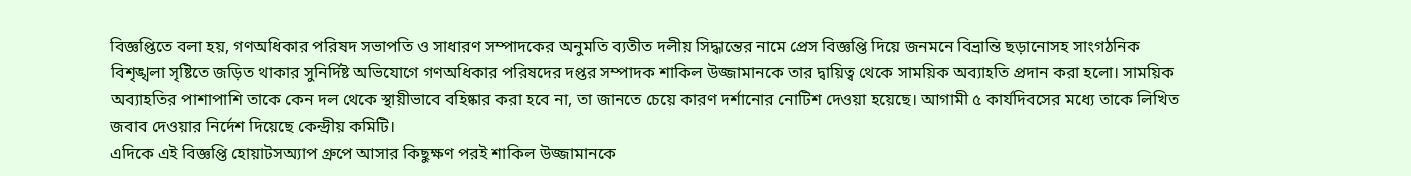বিজ্ঞপ্তিতে বলা হয়, গণঅধিকার পরিষদ সভাপতি ও সাধারণ সম্পাদকের অনুমতি ব্যতীত দলীয় সিদ্ধান্তের নামে প্রেস বিজ্ঞপ্তি দিয়ে জনমনে বিভ্রান্তি ছড়ানোসহ সাংগঠনিক বিশৃঙ্খলা সৃষ্টিতে জড়িত থাকার সুনির্দিষ্ট অভিযোগে গণঅধিকার পরিষদের দপ্তর সম্পাদক শাকিল উজ্জামানকে তার দ্বায়িত্ব থেকে সাময়িক অব্যাহতি প্রদান করা হলো। সাময়িক অব্যাহতির পাশাপাশি তাকে কেন দল থেকে স্থায়ীভাবে বহিষ্কার করা হবে না, তা জানতে চেয়ে কারণ দর্শানোর নোটিশ দেওয়া হয়েছে। আগামী ৫ কার্যদিবসের মধ্যে তাকে লিখিত জবাব দেওয়ার নির্দেশ দিয়েছে কেন্দ্রীয় কমিটি।
এদিকে এই বিজ্ঞপ্তি হোয়াটসঅ্যাপ গ্রুপে আসার কিছুক্ষণ পরই শাকিল উজ্জামানকে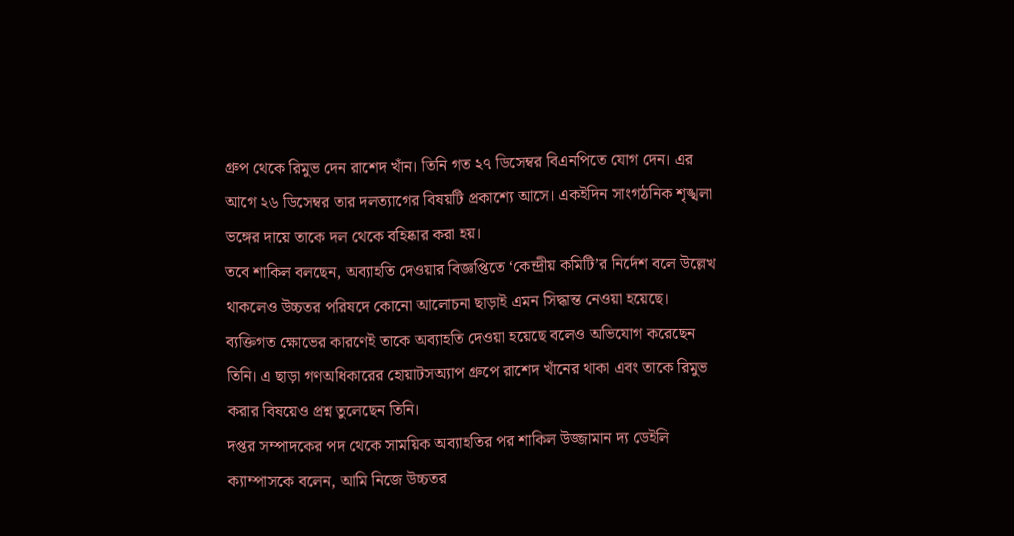গ্রুপ থেকে রিমুভ দেন রাশেদ খাঁন। তিনি গত ২৭ ডিসেম্বর বিএনপিতে যোগ দেন। এর আগে ২৬ ডিসেম্বর তার দলত্যাগের বিষয়টি প্রকাশ্যে আসে। একইদিন সাংগঠনিক শৃঙ্খলা ভঙ্গের দায়ে তাকে দল থেকে বহিষ্কার করা হয়।
তবে শাকিল বলছেন, অব্যাহতি দেওয়ার বিজ্ঞপ্তিতে ‘কেন্দ্রীয় কমিটি’র নির্দেশ বলে উল্লেখ থাকলেও উচ্চতর পরিষদে কোনো আলোচনা ছাড়াই এমন সিদ্ধান্ত নেওয়া হয়েছে। ব্যক্তিগত ক্ষোভের কারণেই তাকে অব্যাহতি দেওয়া হয়েছে বলেও অভিযোগ করেছেন তিনি। এ ছাড়া গণঅধিকারের হোয়াটসঅ্যাপ গ্রুপে রাশেদ খাঁনের থাকা এবং তাকে রিমুভ করার বিষয়েও প্রশ্ন তুলেছেন তিনি।
দপ্তর সম্পাদকের পদ থেকে সাময়িক অব্যাহতির পর শাকিল উজ্জামান দ্য ডেইলি ক্যাম্পাসকে বলেন, আমি নিজে উচ্চতর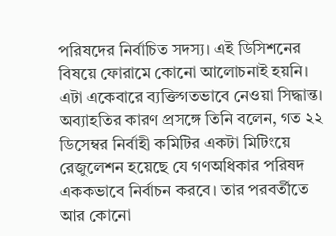পরিষদের নির্বাচিত সদস্য। এই ডিসিশনের বিষয়ে ফোরামে কোনো আলোচনাই হয়নি। এটা একেবারে ব্যক্তিগতভাবে নেওয়া সিদ্ধান্ত।
অব্যাহতির কারণ প্রসঙ্গে তিনি বলেন, গত ২২ ডিসেম্বর নির্বাহী কমিটির একটা মিটিংয়ে রেজুলেশন হয়েছে যে গণঅধিকার পরিষদ এককভাবে নির্বাচন করবে। তার পরবর্তীতে আর কোনো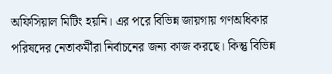অফিসিয়াল মিটিং হয়নি। এর পরে বিভিন্ন জায়গায় গণঅধিকার পরিষদের নেতাকর্মীরা নির্বাচনের জন্য কাজ করছে। কিন্তু বিভিন্ন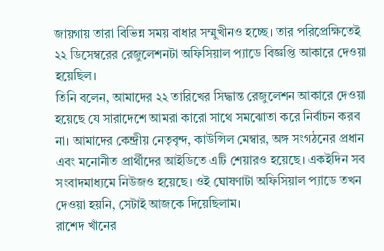জায়গায় তারা বিভিন্ন সময় বাধার সম্মুখীনও হচ্ছে। তার পরিপ্রেক্ষিতেই ২২ ডিসেম্বরের রেজুলেশনটা অফিসিয়াল প্যাডে বিজ্ঞপ্তি আকারে দেওয়া হয়েছিল।
তিনি বলেন, আমাদের ২২ তারিখের সিদ্ধান্ত রেজুলেশন আকারে দেওয়া হয়েছে যে সারাদেশে আমরা কারো সাথে সমঝোতা করে নির্বাচন করব না। আমাদের কেন্দ্রীয় নেতৃবৃন্দ, কাউন্সিল মেম্বার, অঙ্গ সংগঠনের প্রধান এবং মনোনীত প্রার্থীদের আইডিতে এটি শেয়ারও হয়েছে। একইদিন সব সংবাদমাধ্যমে নিউজও হয়েছে। ওই ঘোষণাটা অফিসিয়াল প্যাডে তখন দেওয়া হয়নি, সেটাই আজকে দিয়েছিলাম।
রাশেদ খাঁনের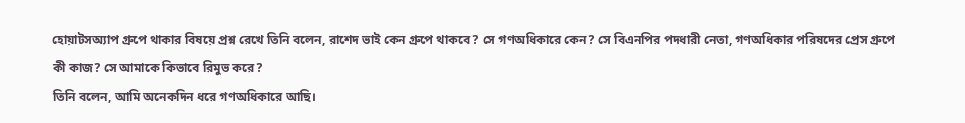হোয়াটসঅ্যাপ গ্রুপে থাকার বিষয়ে প্রশ্ন রেখে তিনি বলেন, রাশেদ ভাই কেন গ্রুপে থাকবে? সে গণঅধিকারে কেন? সে বিএনপির পদধারী নেতা, গণঅধিকার পরিষদের প্রেস গ্রুপে কী কাজ? সে আমাকে কিভাবে রিমুভ করে?
তিনি বলেন, আমি অনেকদিন ধরে গণঅধিকারে আছি।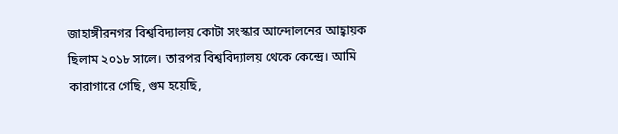জাহাঙ্গীরনগর বিশ্ববিদ্যালয় কোটা সংস্কার আন্দোলনের আহ্বায়ক ছিলাম ২০১৮ সালে। তারপর বিশ্ববিদ্যালয় থেকে কেন্দ্রে। আমি কারাগারে গেছি, গুম হয়েছি,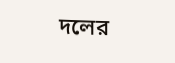দলের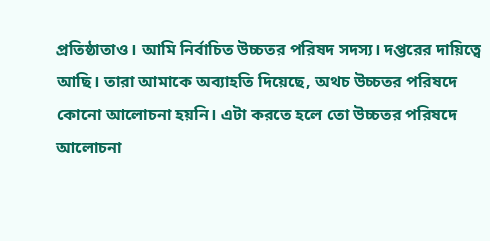প্রতিষ্ঠাতাও। আমি নির্বাচিত উচ্চতর পরিষদ সদস্য। দপ্তরের দায়িত্বে আছি। তারা আমাকে অব্যাহতি দিয়েছে, অথচ উচ্চতর পরিষদে কোনো আলোচনা হয়নি। এটা করতে হলে তো উচ্চতর পরিষদে আলোচনা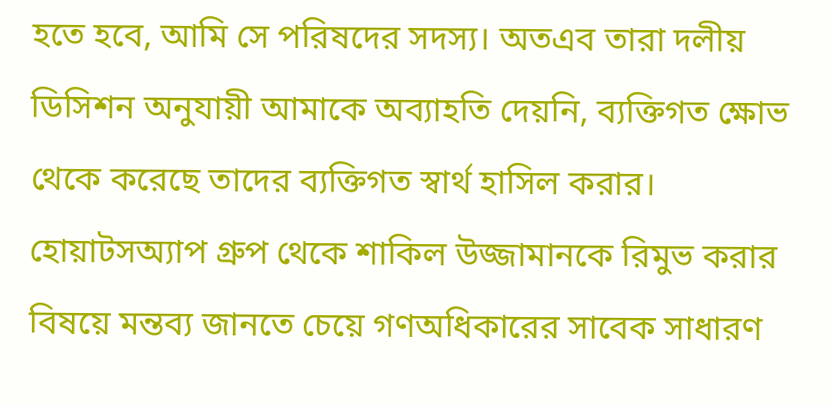হতে হবে, আমি সে পরিষদের সদস্য। অতএব তারা দলীয় ডিসিশন অনুযায়ী আমাকে অব্যাহতি দেয়নি, ব্যক্তিগত ক্ষোভ থেকে করেছে তাদের ব্যক্তিগত স্বার্থ হাসিল করার।
হোয়াটসঅ্যাপ গ্রুপ থেকে শাকিল উজ্জামানকে রিমুভ করার বিষয়ে মন্তব্য জানতে চেয়ে গণঅধিকারের সাবেক সাধারণ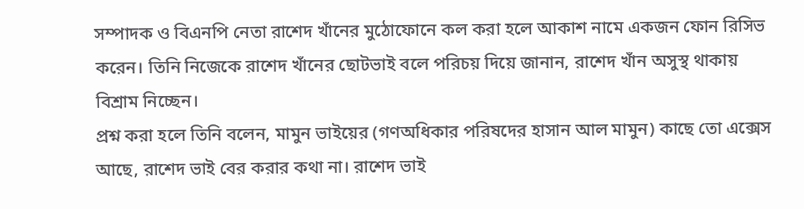সম্পাদক ও বিএনপি নেতা রাশেদ খাঁনের মুঠোফোনে কল করা হলে আকাশ নামে একজন ফোন রিসিভ করেন। তিনি নিজেকে রাশেদ খাঁনের ছোটভাই বলে পরিচয় দিয়ে জানান, রাশেদ খাঁন অসুস্থ থাকায় বিশ্রাম নিচ্ছেন।
প্রশ্ন করা হলে তিনি বলেন, মামুন ভাইয়ের (গণঅধিকার পরিষদের হাসান আল মামুন) কাছে তো এক্সেস আছে, রাশেদ ভাই বের করার কথা না। রাশেদ ভাই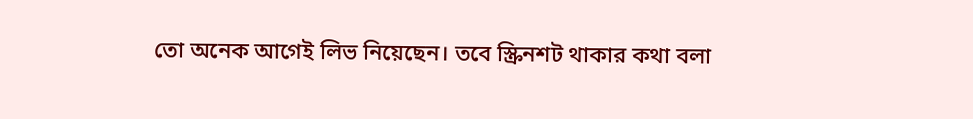তো অনেক আগেই লিভ নিয়েছেন। তবে স্ক্রিনশট থাকার কথা বলা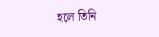হলে তিনি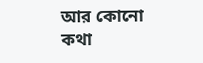আর কোনো কথা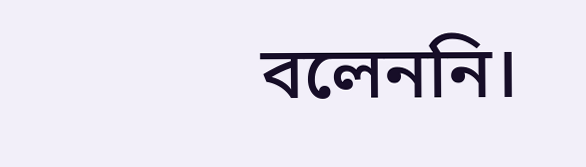বলেননি।